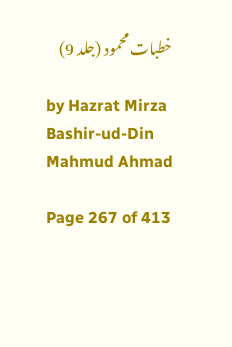خطبات محمود (جلد 9)

by Hazrat Mirza Bashir-ud-Din Mahmud Ahmad

Page 267 of 413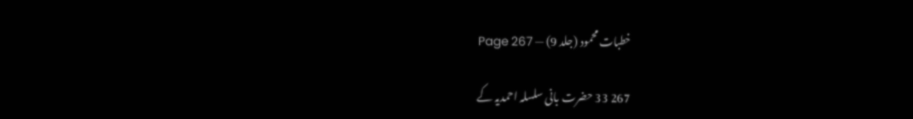خطبات محمود (جلد 9) — Page 267

267 33 حضرت بانی سلسلہ احمدیہ کے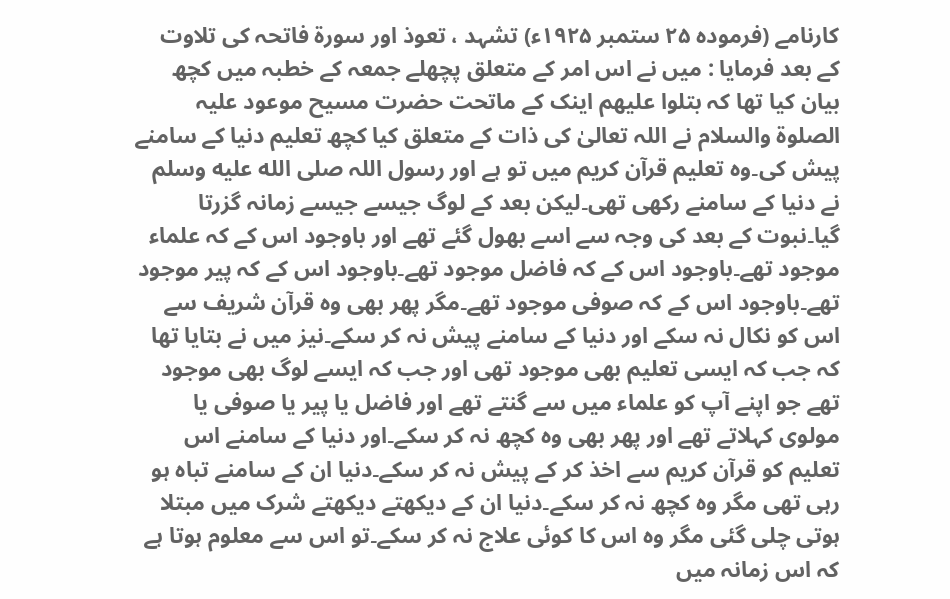کارنامے (فرموده ۲۵ ستمبر ۱۹۲۵ء) تشہد ، تعوذ اور سورۃ فاتحہ کی تلاوت کے بعد فرمایا : میں نے اس امر کے متعلق پچھلے جمعہ کے خطبہ میں کچھ بیان کیا تھا کہ بتلوا عليهم اینک کے ماتحت حضرت مسیح موعود علیہ الصلوۃ والسلام نے اللہ تعالیٰ کی ذات کے متعلق کیا کچھ تعلیم دنیا کے سامنے پیش کی۔وہ تعلیم قرآن کریم میں تو ہے اور رسول اللہ صلى الله عليه وسلم نے دنیا کے سامنے رکھی تھی۔لیکن بعد کے لوگ جیسے جیسے زمانہ گزرتا گیا۔نبوت کے بعد کی وجہ سے اسے بھول گئے تھے اور باوجود اس کے کہ علماء موجود تھے۔باوجود اس کے کہ فاضل موجود تھے۔باوجود اس کے کہ پیر موجود تھے۔باوجود اس کے کہ صوفی موجود تھے۔مگر پھر بھی وہ قرآن شریف سے اس کو نکال نہ سکے اور دنیا کے سامنے پیش نہ کر سکے۔نیز میں نے بتایا تھا کہ جب کہ ایسی تعلیم بھی موجود تھی اور جب کہ ایسے لوگ بھی موجود تھے جو اپنے آپ کو علماء میں سے گنتے تھے اور فاضل یا پیر یا صوفی یا مولوی کہلاتے تھے اور پھر بھی وہ کچھ نہ کر سکے۔اور دنیا کے سامنے اس تعلیم کو قرآن کریم سے اخذ کر کے پیش نہ کر سکے۔دنیا ان کے سامنے تباہ ہو رہی تھی مگر وہ کچھ نہ کر سکے۔دنیا ان کے دیکھتے دیکھتے شرک میں مبتلا ہوتی چلی گئی مگر وہ اس کا کوئی علاج نہ کر سکے۔تو اس سے معلوم ہوتا ہے کہ اس زمانہ میں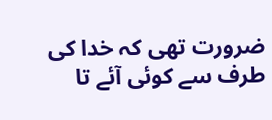ضرورت تھی کہ خدا کی طرف سے کوئی آئے تا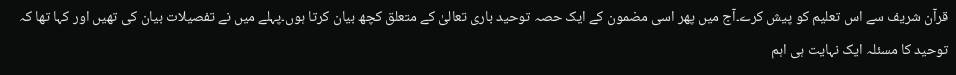قرآن شریف سے اس تعلیم کو پیش کرے۔آج میں پھر اسی مضمون کے ایک حصہ توحید باری تعالیٰ کے متعلق کچھ بیان کرتا ہوں۔پہلے میں نے تفصیلات بیان کی تھیں اور کہا تھا کہ توحید کا مسئلہ ایک نہایت ہی اہم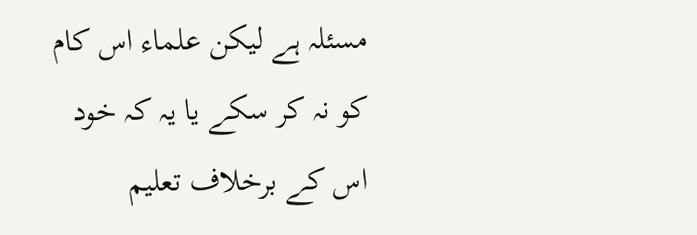مسئلہ ہے لیکن علماء اس کام کو نہ کر سکے یا یہ کہ خود اس کے برخلاف تعلیم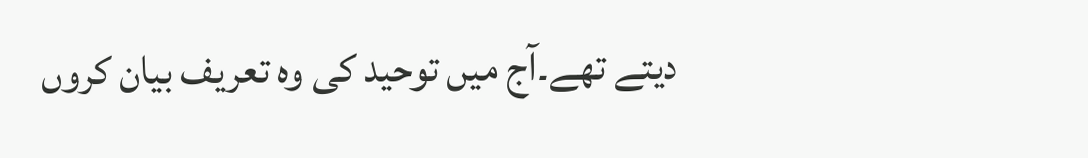دیتے تھے۔آج میں توحید کی وہ تعریف بیان کروں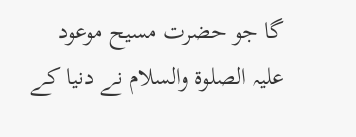گا جو حضرت مسیح موعود علیہ الصلوۃ والسلام نے دنیا کے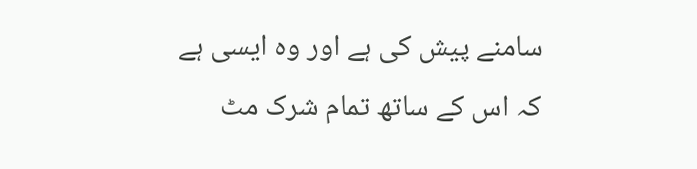سامنے پیش کی ہے اور وہ ایسی ہے کہ اس کے ساتھ تمام شرک مٹ